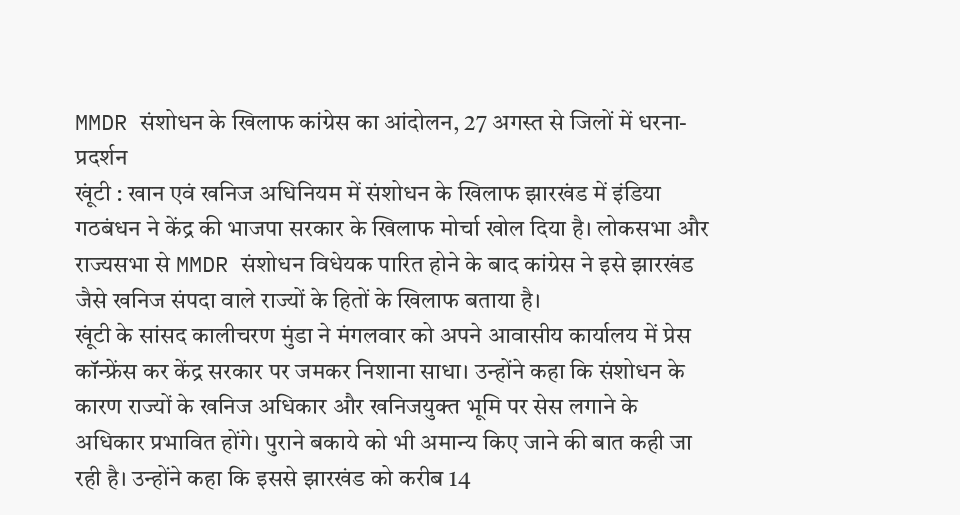MMDR संशोधन के खिलाफ कांग्रेस का आंदोलन, 27 अगस्त से जिलों में धरना-प्रदर्शन
खूंटी : खान एवं खनिज अधिनियम में संशोधन के खिलाफ झारखंड में इंडिया गठबंधन ने केंद्र की भाजपा सरकार के खिलाफ मोर्चा खोल दिया है। लोकसभा और राज्यसभा से MMDR संशोधन विधेयक पारित होने के बाद कांग्रेस ने इसे झारखंड जैसे खनिज संपदा वाले राज्यों के हितों के खिलाफ बताया है।
खूंटी के सांसद कालीचरण मुंडा ने मंगलवार को अपने आवासीय कार्यालय में प्रेस कॉन्फ्रेंस कर केंद्र सरकार पर जमकर निशाना साधा। उन्होंने कहा कि संशोधन के कारण राज्यों के खनिज अधिकार और खनिजयुक्त भूमि पर सेस लगाने के अधिकार प्रभावित होंगे। पुराने बकाये को भी अमान्य किए जाने की बात कही जा रही है। उन्होंने कहा कि इससे झारखंड को करीब 14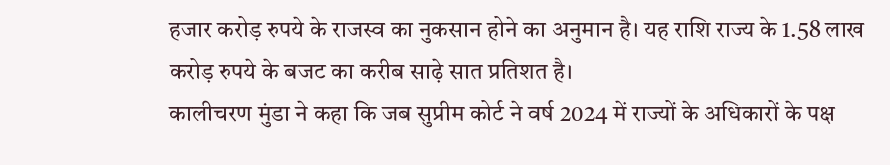हजार करोड़ रुपये के राजस्व का नुकसान होने का अनुमान है। यह राशि राज्य के 1.58 लाख करोड़ रुपये के बजट का करीब साढ़े सात प्रतिशत है।
कालीचरण मुंडा ने कहा कि जब सुप्रीम कोर्ट ने वर्ष 2024 में राज्यों के अधिकारों के पक्ष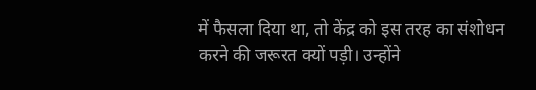में फैसला दिया था, तो केंद्र को इस तरह का संशोधन करने की जरूरत क्यों पड़ी। उन्होंने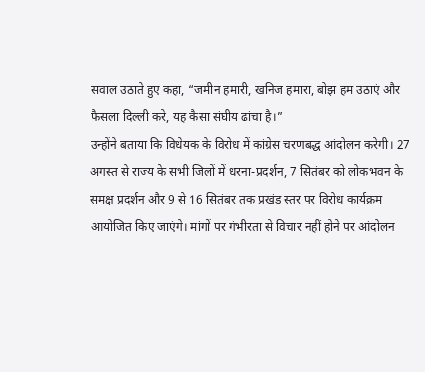सवाल उठाते हुए कहा, “जमीन हमारी, खनिज हमारा, बोझ हम उठाएं और फैसला दिल्ली करे, यह कैसा संघीय ढांचा है।”
उन्होंने बताया कि विधेयक के विरोध में कांग्रेस चरणबद्ध आंदोलन करेगी। 27 अगस्त से राज्य के सभी जिलों में धरना-प्रदर्शन, 7 सितंबर को लोकभवन के समक्ष प्रदर्शन और 9 से 16 सितंबर तक प्रखंड स्तर पर विरोध कार्यक्रम आयोजित किए जाएंगे। मांगों पर गंभीरता से विचार नहीं होने पर आंदोलन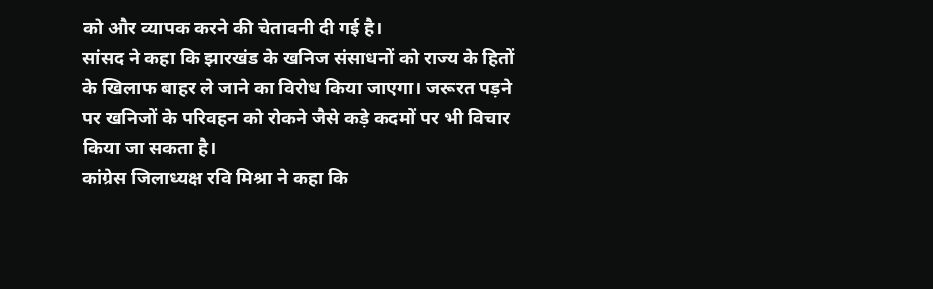को और व्यापक करने की चेतावनी दी गई है।
सांसद ने कहा कि झारखंड के खनिज संसाधनों को राज्य के हितों के खिलाफ बाहर ले जाने का विरोध किया जाएगा। जरूरत पड़ने पर खनिजों के परिवहन को रोकने जैसे कड़े कदमों पर भी विचार किया जा सकता है।
कांग्रेस जिलाध्यक्ष रवि मिश्रा ने कहा कि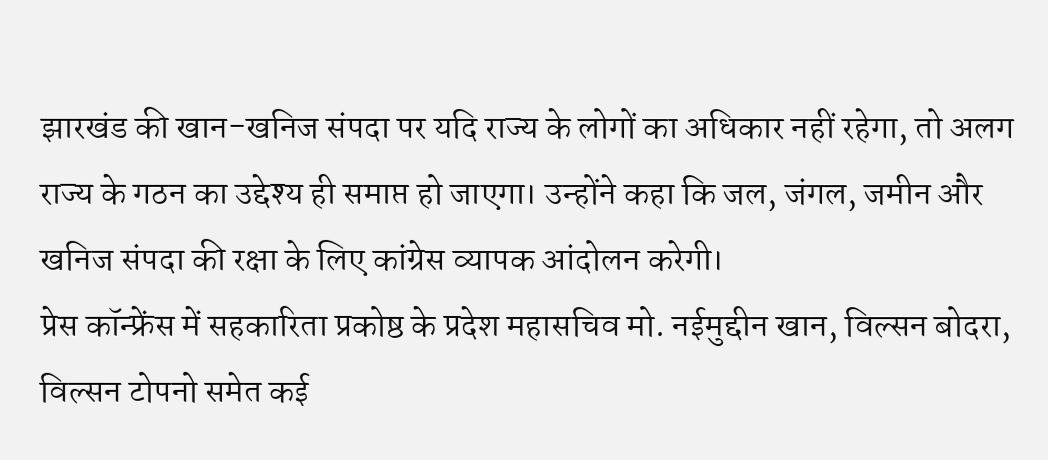झारखंड की खान-खनिज संपदा पर यदि राज्य के लोगों का अधिकार नहीं रहेगा, तो अलग राज्य के गठन का उद्देश्य ही समाप्त हो जाएगा। उन्होंने कहा कि जल, जंगल, जमीन और खनिज संपदा की रक्षा के लिए कांग्रेस व्यापक आंदोलन करेगी।
प्रेस कॉन्फ्रेंस में सहकारिता प्रकोष्ठ के प्रदेश महासचिव मो. नईमुद्दीन खान, विल्सन बोदरा, विल्सन टोपनो समेत कई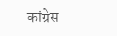कांग्रेस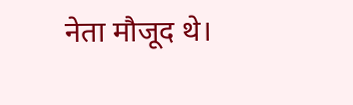नेता मौजूद थे।